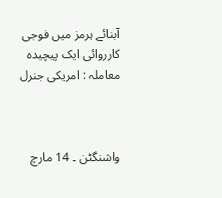آبنائے ہرمز میں فوجی کارروائی ایک پیچیدہ معاملہ : امریکی جنرل



واشنگٹن ۔ 14 مارچ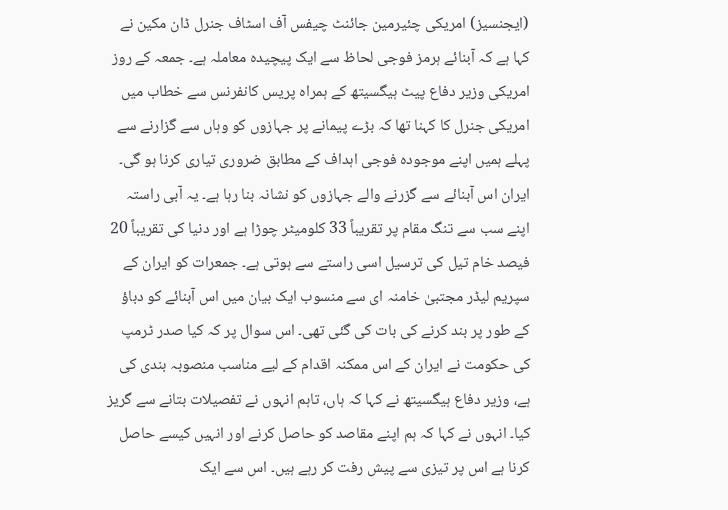(ایجنسیز) امریکی چئیرمین جائنٹ چیفس آف اسٹاف جنرل ڈان مکین نے کہا ہے کہ آبنائے ہرمز فوجی لحاظ سے ایک پیچیدہ معاملہ ہے۔ جمعہ کے روز امریکی وزیر دفاع پیٹ ہیگسیتھ کے ہمراہ پریس کانفرنس سے خطاب میں امریکی جنرل کا کہنا تھا کہ بڑے پیمانے پر جہازوں کو وہاں سے گزارنے سے پہلے ہمیں اپنے موجودہ فوجی اہداف کے مطابق ضروری تیاری کرنا ہو گی۔ ایران اس آبنائے سے گزرنے والے جہازوں کو نشانہ بنا رہا ہے۔ یہ آبی راستہ اپنے سب سے تنگ مقام پر تقریباً 33 کلومیٹر چوڑا ہے اور دنیا کی تقریباً 20 فیصد خام تیل کی ترسیل اسی راستے سے ہوتی ہے۔ جمعرات کو ایران کے سپریم لیڈر مجتبیٰ خامنہ ای سے منسوب ایک بیان میں اس آبنائے کو دباؤ کے طور پر بند کرنے کی بات کی گئی تھی۔ اس سوال پر کہ کیا صدر ٹرمپ کی حکومت نے ایران کے اس ممکنہ اقدام کے لیے مناسب منصوبہ بندی کی ہے، وزیر دفاع ہیگسیتھ نے کہا کہ ہاں، تاہم انہوں نے تفصیلات بتانے سے گریز کیا۔ انہوں نے کہا کہ ہم اپنے مقاصد کو حاصل کرنے اور انہیں کیسے حاصل کرنا ہے اس پر تیزی سے پیش رفت کر رہے ہیں۔ اس سے ایک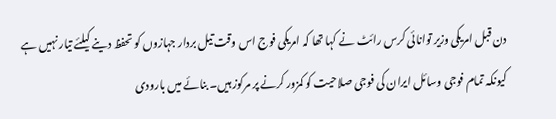دن قبل امریکی وزیر توانائی کرس رائٹ نے کہا تھا کہ امریکی فوج اس وقت تیل بردار جہازوں کو تحفظ دینے کیلئے تیار نہیں ہے کیونکہ تمام فوجی وسائل ایران کی فوجی صلاحیت کو کمزور کرنے پر مرکوز ہیں۔ بنائے میں بارودی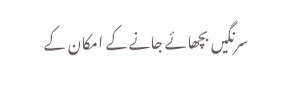سرنگیں بچھائے جانے کے امکان کے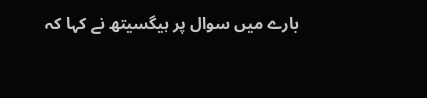بارے میں سوال پر ہیگسیتھ نے کہا کہ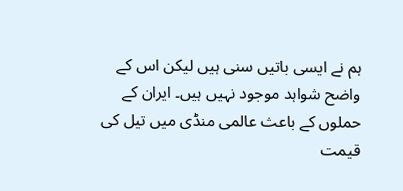ہم نے ایسی باتیں سنی ہیں لیکن اس کے واضح شواہد موجود نہیں ہیں۔ ایران کے حملوں کے باعث عالمی منڈی میں تیل کی قیمت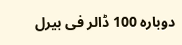دوبارہ 100 ڈالر فی بیرل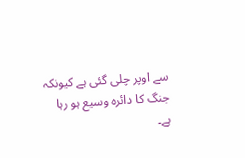سے اوپر چلی گئی ہے کیونکہ جنگ کا دائرہ وسیع ہو رہا ہے۔